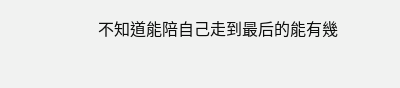不知道能陪自己走到最后的能有幾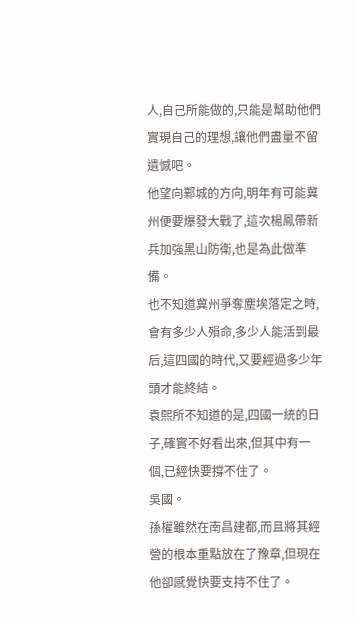人,自己所能做的,只能是幫助他們實現自己的理想,讓他們盡量不留遺憾吧。
他望向鄴城的方向,明年有可能冀州便要爆發大戰了,這次楊鳳帶新兵加強黑山防衛,也是為此做準備。
也不知道冀州爭奪塵埃落定之時,會有多少人殞命,多少人能活到最后,這四國的時代,又要經過多少年頭才能終結。
袁熙所不知道的是,四國一統的日子,確實不好看出來,但其中有一個,已經快要撐不住了。
吳國。
孫權雖然在南昌建都,而且將其經營的根本重點放在了豫章,但現在他卻感覺快要支持不住了。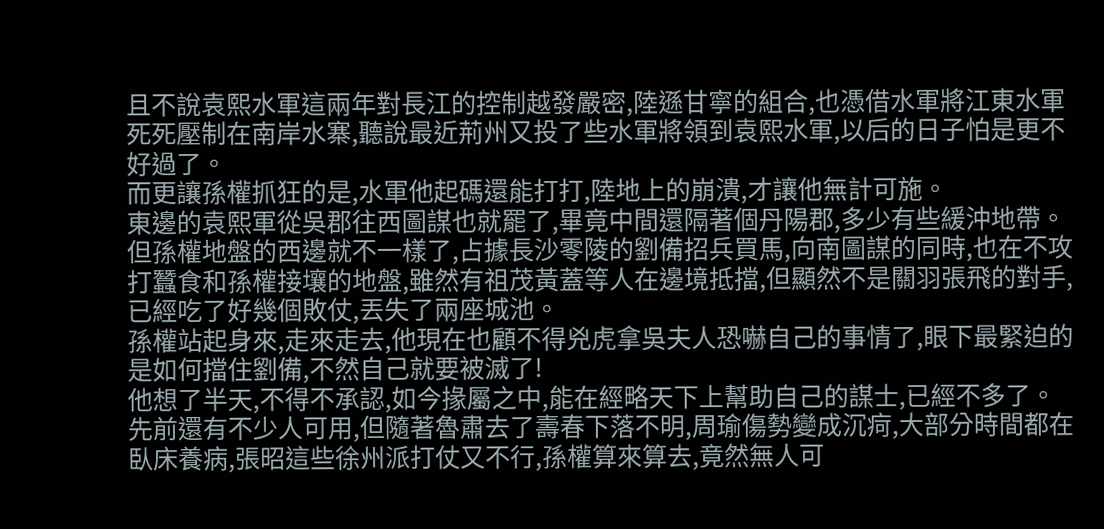且不說袁熙水軍這兩年對長江的控制越發嚴密,陸遜甘寧的組合,也憑借水軍將江東水軍死死壓制在南岸水寨,聽說最近荊州又投了些水軍將領到袁熙水軍,以后的日子怕是更不好過了。
而更讓孫權抓狂的是,水軍他起碼還能打打,陸地上的崩潰,才讓他無計可施。
東邊的袁熙軍從吳郡往西圖謀也就罷了,畢竟中間還隔著個丹陽郡,多少有些緩沖地帶。
但孫權地盤的西邊就不一樣了,占據長沙零陵的劉備招兵買馬,向南圖謀的同時,也在不攻打蠶食和孫權接壤的地盤,雖然有祖茂黃蓋等人在邊境抵擋,但顯然不是關羽張飛的對手,已經吃了好幾個敗仗,丟失了兩座城池。
孫權站起身來,走來走去,他現在也顧不得兇虎拿吳夫人恐嚇自己的事情了,眼下最緊迫的是如何擋住劉備,不然自己就要被滅了!
他想了半天,不得不承認,如今掾屬之中,能在經略天下上幫助自己的謀士,已經不多了。
先前還有不少人可用,但隨著魯肅去了壽春下落不明,周瑜傷勢變成沉疴,大部分時間都在臥床養病,張昭這些徐州派打仗又不行,孫權算來算去,竟然無人可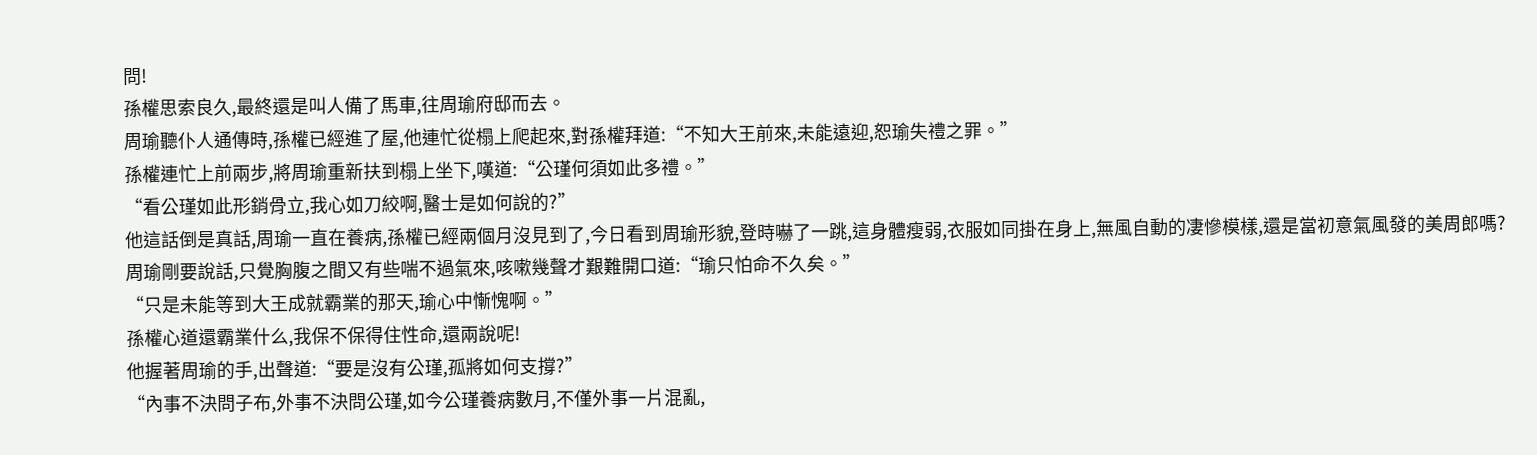問!
孫權思索良久,最終還是叫人備了馬車,往周瑜府邸而去。
周瑜聽仆人通傳時,孫權已經進了屋,他連忙從榻上爬起來,對孫權拜道:“不知大王前來,未能遠迎,恕瑜失禮之罪。”
孫權連忙上前兩步,將周瑜重新扶到榻上坐下,嘆道:“公瑾何須如此多禮。”
“看公瑾如此形銷骨立,我心如刀絞啊,醫士是如何說的?”
他這話倒是真話,周瑜一直在養病,孫權已經兩個月沒見到了,今日看到周瑜形貌,登時嚇了一跳,這身體瘦弱,衣服如同掛在身上,無風自動的凄慘模樣,還是當初意氣風發的美周郎嗎?
周瑜剛要說話,只覺胸腹之間又有些喘不過氣來,咳嗽幾聲才艱難開口道:“瑜只怕命不久矣。”
“只是未能等到大王成就霸業的那天,瑜心中慚愧啊。”
孫權心道還霸業什么,我保不保得住性命,還兩說呢!
他握著周瑜的手,出聲道:“要是沒有公瑾,孤將如何支撐?”
“內事不決問子布,外事不決問公瑾,如今公瑾養病數月,不僅外事一片混亂,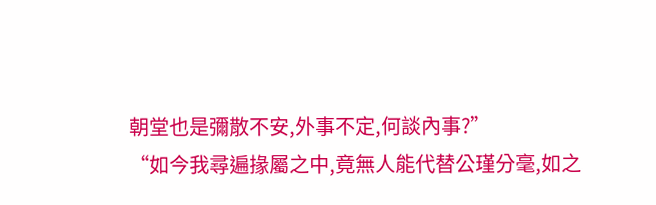朝堂也是彌散不安,外事不定,何談內事?”
“如今我尋遍掾屬之中,竟無人能代替公瑾分毫,如之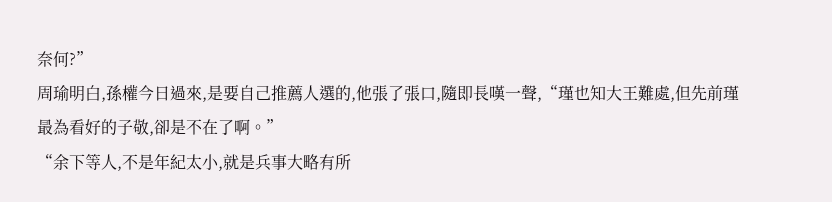奈何?”
周瑜明白,孫權今日過來,是要自己推薦人選的,他張了張口,隨即長嘆一聲,“瑾也知大王難處,但先前瑾最為看好的子敬,卻是不在了啊。”
“余下等人,不是年紀太小,就是兵事大略有所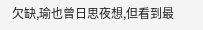欠缺,瑜也曾日思夜想,但看到最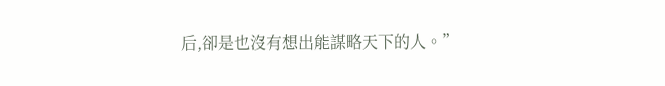后,卻是也沒有想出能謀略天下的人。”